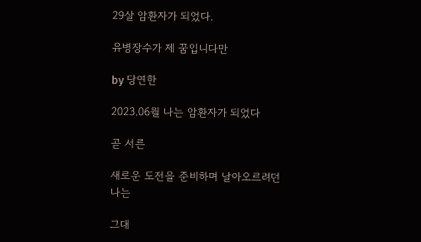29살 암환자가 되었다.

유병장수가 제 꿈입니다만

by 당연한

2023.06월 나는 암환자가 되었다

곧 서른

새로운 도전을 준비하며 날아오르려던 나는

그대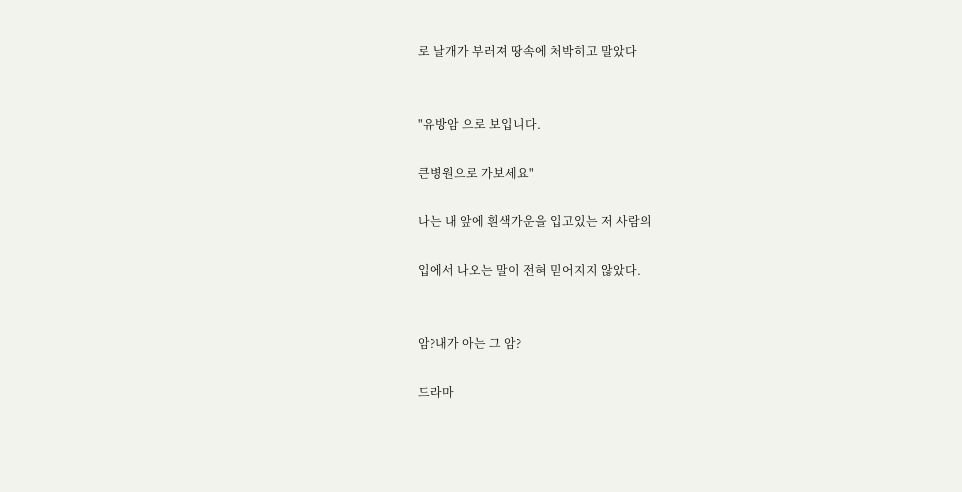로 날개가 부러져 땅속에 처박히고 말았다


"유방암 으로 보입니다.

큰병원으로 가보세요"

나는 내 앞에 흰색가운을 입고있는 저 사람의

입에서 나오는 말이 전혀 믿어지지 않았다.


암?내가 아는 그 암?

드라마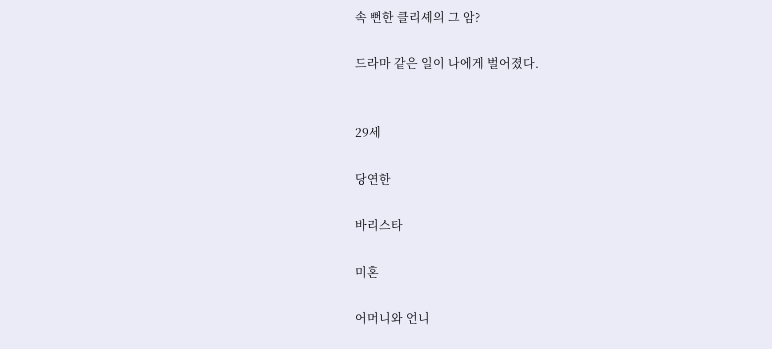속 뻔한 클리셰의 그 암?

드라마 같은 일이 나에게 벌어졌다.


29세

당연한

바리스타

미혼

어머니와 언니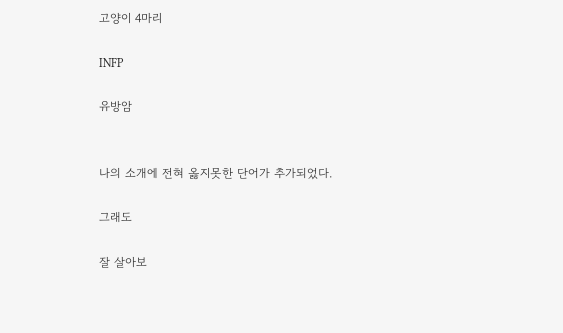고양이 4마리

INFP

유방암


나의 소개에 전혀 옳지못한 단어가 추가되었다.

그래도

잘 살아보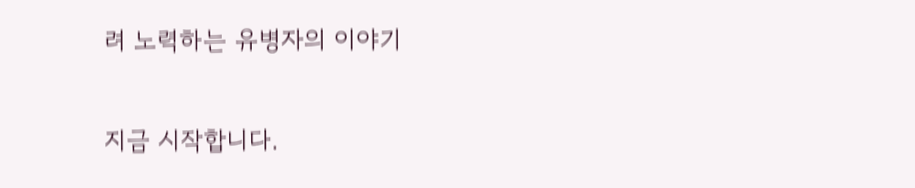려 노력하는 유병자의 이야기

지금 시작합니다.